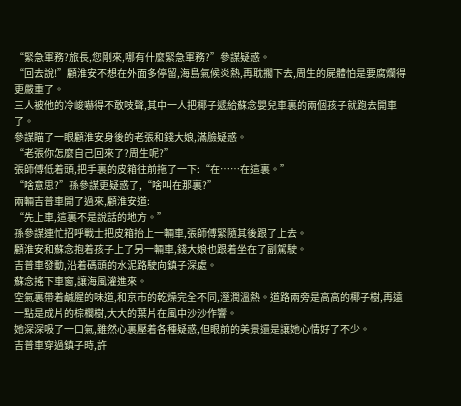“緊急軍務?旅長,您剛來,哪有什麼緊急軍務?”參謀疑惑。
“回去說!”顧淮安不想在外面多停留,海島氣候炎熱,再耽擱下去,周生的屍體怕是要腐爛得更嚴重了。
三人被他的冷峻嚇得不敢吱聲,其中一人把椰子遞給蘇念嬰兒車裏的兩個孩子就跑去開車了。
參謀瞄了一眼顧淮安身後的老張和錢大娘,滿臉疑惑。
“老張你怎麼自己回來了?周生呢?”
張師傅低着頭,把手裏的皮箱往前拖了一下:“在……在這裏。”
“啥意思?”孫參謀更疑惑了,“啥叫在那裏?”
兩輛吉普車開了過來,顧淮安道:
“先上車,這裏不是說話的地方。”
孫參謀連忙招呼戰士把皮箱抬上一輛車,張師傅緊隨其後跟了上去。
顧淮安和蘇念抱着孩子上了另一輛車,錢大娘也跟着坐在了副駕駛。
吉普車發動,沿着碼頭的水泥路駛向鎮子深處。
蘇念搖下車窗,讓海風灌進來。
空氣裏帶着鹹腥的味道,和京市的乾燥完全不同,溼潤溫熱。道路兩旁是高高的椰子樹,再遠一點是成片的棕櫚樹,大大的葉片在風中沙沙作響。
她深深吸了一口氣,雖然心裏壓着各種疑惑,但眼前的美景還是讓她心情好了不少。
吉普車穿過鎮子時,許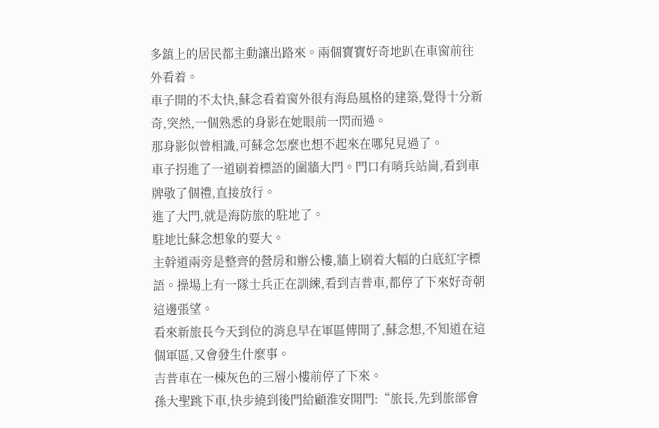多鎮上的居民都主動讓出路來。兩個寶寶好奇地趴在車窗前往外看着。
車子開的不太快,蘇念看着窗外很有海島風格的建築,覺得十分新奇,突然,一個熟悉的身影在她眼前一閃而過。
那身影似曾相識,可蘇念怎麼也想不起來在哪兒見過了。
車子拐進了一道刷着標語的圍牆大門。門口有哨兵站崗,看到車牌敬了個禮,直接放行。
進了大門,就是海防旅的駐地了。
駐地比蘇念想象的要大。
主幹道兩旁是整齊的營房和辦公樓,牆上刷着大幅的白底紅字標語。操場上有一隊士兵正在訓練,看到吉普車,都停了下來好奇朝這邊張望。
看來新旅長今天到位的消息早在軍區傳開了,蘇念想,不知道在這個軍區,又會發生什麼事。
吉普車在一棟灰色的三層小樓前停了下來。
孫大聖跳下車,快步繞到後門給顧淮安開門:“旅長,先到旅部會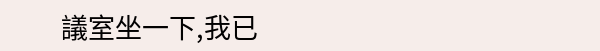議室坐一下,我已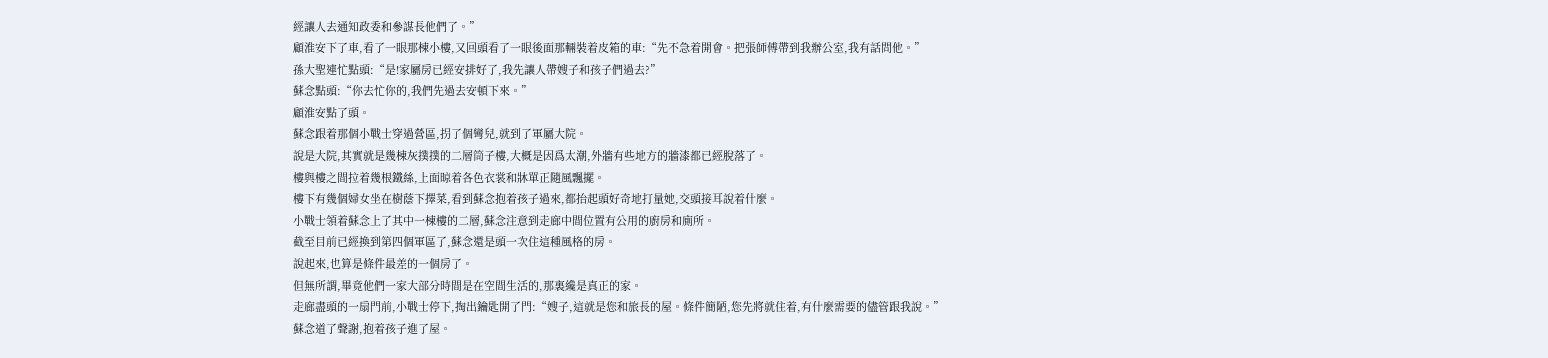經讓人去通知政委和參謀長他們了。”
顧淮安下了車,看了一眼那棟小樓,又回頭看了一眼後面那輛裝着皮箱的車:“先不急着開會。把張師傅帶到我辦公室,我有話問他。”
孫大聖連忙點頭:“是!家屬房已經安排好了,我先讓人帶嫂子和孩子們過去?”
蘇念點頭:“你去忙你的,我們先過去安頓下來。”
顧淮安點了頭。
蘇念跟着那個小戰士穿過營區,拐了個彎兒,就到了軍屬大院。
說是大院,其實就是幾棟灰撲撲的二層筒子樓,大概是因爲太潮,外牆有些地方的牆漆都已經脫落了。
樓與樓之間拉着幾根鐵絲,上面晾着各色衣裳和牀單正隨風飄擺。
樓下有幾個婦女坐在樹蔭下擇菜,看到蘇念抱着孩子過來,都抬起頭好奇地打量她,交頭接耳說着什麼。
小戰士領着蘇念上了其中一棟樓的二層,蘇念注意到走廊中間位置有公用的廚房和廁所。
截至目前已經換到第四個軍區了,蘇念還是頭一次住這種風格的房。
說起來,也算是條件最差的一個房了。
但無所謂,畢竟他們一家大部分時間是在空間生活的,那裏纔是真正的家。
走廊盡頭的一扇門前,小戰士停下,掏出鑰匙開了門:“嫂子,這就是您和旅長的屋。條件簡陋,您先將就住着,有什麼需要的儘管跟我說。”
蘇念道了聲謝,抱着孩子進了屋。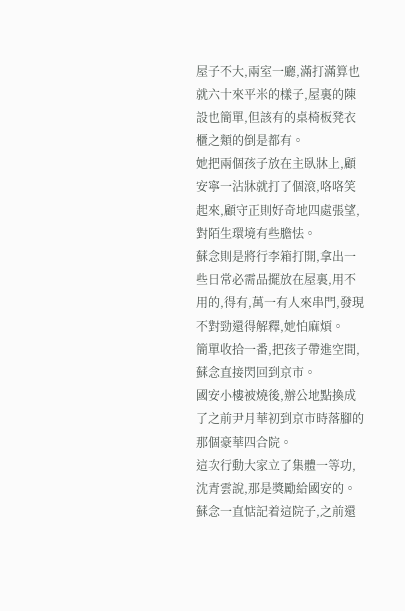屋子不大,兩室一廳,滿打滿算也就六十來平米的樣子,屋裏的陳設也簡單,但該有的桌椅板凳衣櫃之類的倒是都有。
她把兩個孩子放在主臥牀上,顧安寧一沾牀就打了個滾,咯咯笑起來,顧守正則好奇地四處張望,對陌生環境有些膽怯。
蘇念則是將行李箱打開,拿出一些日常必需品擺放在屋裏,用不用的,得有,萬一有人來串門,發現不對勁還得解釋,她怕麻煩。
簡單收拾一番,把孩子帶進空間,蘇念直接閃回到京市。
國安小樓被燒後,辦公地點換成了之前尹月華初到京市時落腳的那個豪華四合院。
這次行動大家立了集體一等功,沈青雲說,那是獎勵給國安的。
蘇念一直惦記着這院子,之前還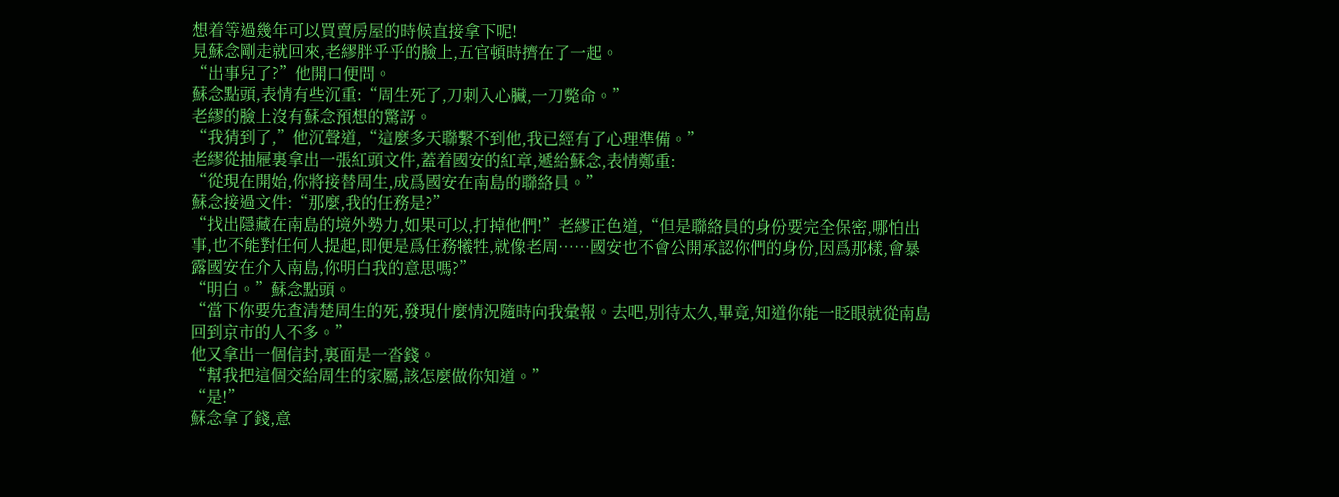想着等過幾年可以買賣房屋的時候直接拿下呢!
見蘇念剛走就回來,老繆胖乎乎的臉上,五官頓時擠在了一起。
“出事兒了?”他開口便問。
蘇念點頭,表情有些沉重:“周生死了,刀刺入心臟,一刀斃命。”
老繆的臉上沒有蘇念預想的驚訝。
“我猜到了,”他沉聲道,“這麼多天聯繫不到他,我已經有了心理準備。”
老繆從抽屜裏拿出一張紅頭文件,蓋着國安的紅章,遞給蘇念,表情鄭重:
“從現在開始,你將接替周生,成爲國安在南島的聯絡員。”
蘇念接過文件:“那麼,我的任務是?”
“找出隱藏在南島的境外勢力,如果可以,打掉他們!”老繆正色道,“但是聯絡員的身份要完全保密,哪怕出事,也不能對任何人提起,即便是爲任務犧牲,就像老周……國安也不會公開承認你們的身份,因爲那樣,會暴露國安在介入南島,你明白我的意思嗎?”
“明白。”蘇念點頭。
“當下你要先查清楚周生的死,發現什麼情況隨時向我彙報。去吧,別待太久,畢竟,知道你能一眨眼就從南島回到京市的人不多。”
他又拿出一個信封,裏面是一沓錢。
“幫我把這個交給周生的家屬,該怎麼做你知道。”
“是!”
蘇念拿了錢,意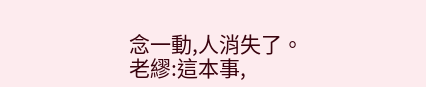念一動,人消失了。
老繆:這本事,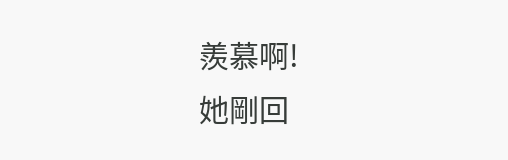羨慕啊!
她剛回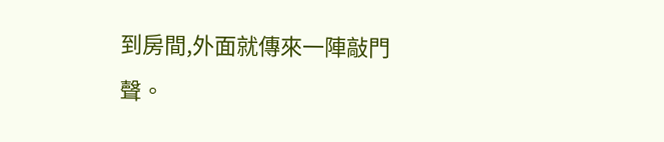到房間,外面就傳來一陣敲門聲。